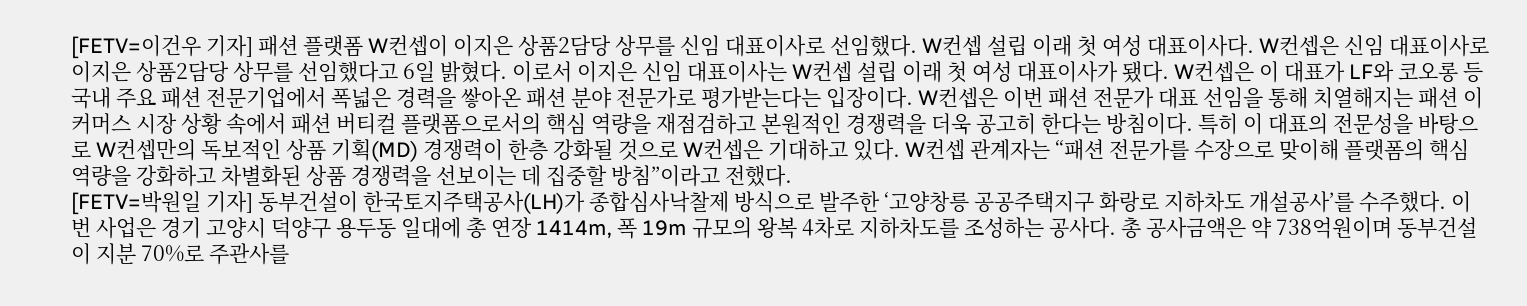[FETV=이건우 기자] 패션 플랫폼 W컨셉이 이지은 상품2담당 상무를 신임 대표이사로 선임했다. W컨셉 설립 이래 첫 여성 대표이사다. W컨셉은 신임 대표이사로 이지은 상품2담당 상무를 선임했다고 6일 밝혔다. 이로서 이지은 신임 대표이사는 W컨셉 설립 이래 첫 여성 대표이사가 됐다. W컨셉은 이 대표가 LF와 코오롱 등 국내 주요 패션 전문기업에서 폭넓은 경력을 쌓아온 패션 분야 전문가로 평가받는다는 입장이다. W컨셉은 이번 패션 전문가 대표 선임을 통해 치열해지는 패션 이커머스 시장 상황 속에서 패션 버티컬 플랫폼으로서의 핵심 역량을 재점검하고 본원적인 경쟁력을 더욱 공고히 한다는 방침이다. 특히 이 대표의 전문성을 바탕으로 W컨셉만의 독보적인 상품 기획(MD) 경쟁력이 한층 강화될 것으로 W컨셉은 기대하고 있다. W컨셉 관계자는 “패션 전문가를 수장으로 맞이해 플랫폼의 핵심 역량을 강화하고 차별화된 상품 경쟁력을 선보이는 데 집중할 방침”이라고 전했다.
[FETV=박원일 기자] 동부건설이 한국토지주택공사(LH)가 종합심사낙찰제 방식으로 발주한 ‘고양창릉 공공주택지구 화랑로 지하차도 개설공사’를 수주했다. 이번 사업은 경기 고양시 덕양구 용두동 일대에 총 연장 1414m, 폭 19m 규모의 왕복 4차로 지하차도를 조성하는 공사다. 총 공사금액은 약 738억원이며 동부건설이 지분 70%로 주관사를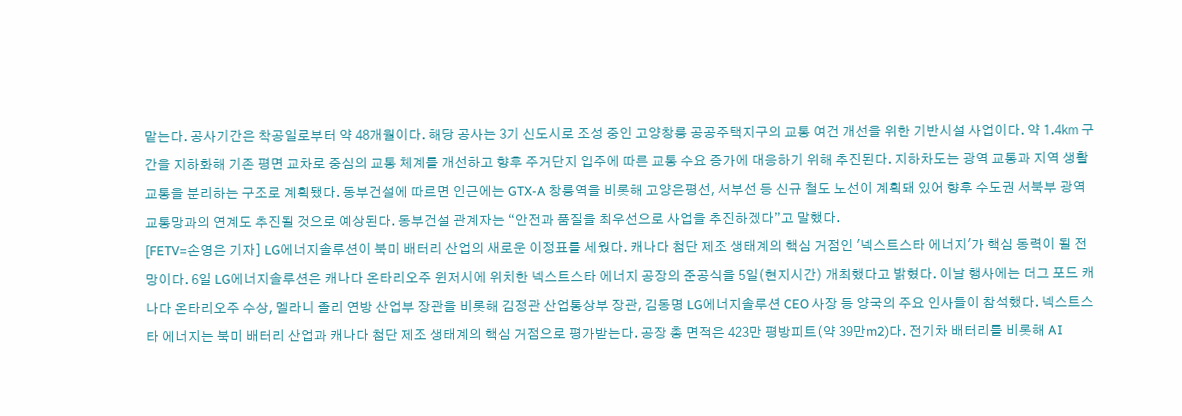맡는다. 공사기간은 착공일로부터 약 48개월이다. 해당 공사는 3기 신도시로 조성 중인 고양창릉 공공주택지구의 교통 여건 개선을 위한 기반시설 사업이다. 약 1.4㎞ 구간을 지하화해 기존 평면 교차로 중심의 교통 체계를 개선하고 향후 주거단지 입주에 따른 교통 수요 증가에 대응하기 위해 추진된다. 지하차도는 광역 교통과 지역 생활 교통을 분리하는 구조로 계획됐다. 동부건설에 따르면 인근에는 GTX-A 창릉역을 비롯해 고양은평선, 서부선 등 신규 철도 노선이 계획돼 있어 향후 수도권 서북부 광역 교통망과의 연계도 추진될 것으로 예상된다. 동부건설 관계자는 “안전과 품질을 최우선으로 사업을 추진하겠다”고 말했다.
[FETV=손영은 기자] LG에너지솔루션이 북미 배터리 산업의 새로운 이정표를 세웠다. 캐나다 첨단 제조 생태계의 핵심 거점인 '넥스트스타 에너지'가 핵심 동력이 될 전망이다. 6일 LG에너지솔루션은 캐나다 온타리오주 윈저시에 위치한 넥스트스타 에너지 공장의 준공식을 5일(현지시간) 개최했다고 밝혔다. 이날 행사에는 더그 포드 캐나다 온타리오주 수상, 멜라니 졸리 연방 산업부 장관을 비롯해 김정관 산업통상부 장관, 김동명 LG에너지솔루션 CEO 사장 등 양국의 주요 인사들이 참석했다. 넥스트스타 에너지는 북미 배터리 산업과 캐나다 첨단 제조 생태계의 핵심 거점으로 평가받는다. 공장 총 면적은 423만 평방피트(약 39만m2)다. 전기차 배터리를 비롯해 AI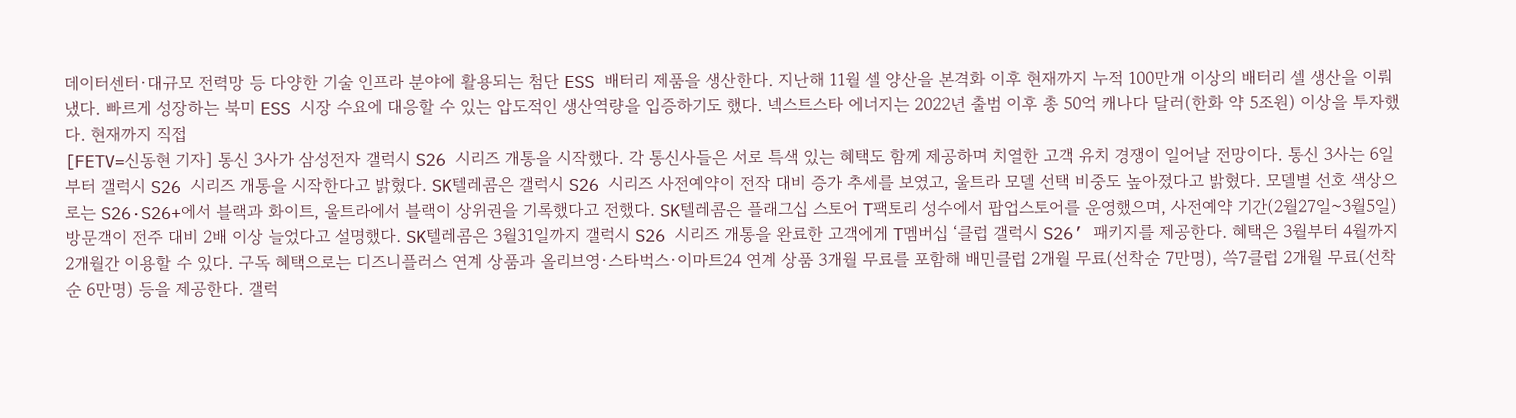데이터센터∙대규모 전력망 등 다양한 기술 인프라 분야에 활용되는 첨단 ESS 배터리 제품을 생산한다. 지난해 11월 셀 양산을 본격화 이후 현재까지 누적 100만개 이상의 배터리 셀 생산을 이뤄냈다. 빠르게 성장하는 북미 ESS 시장 수요에 대응할 수 있는 압도적인 생산역량을 입증하기도 했다. 넥스트스타 에너지는 2022년 출범 이후 총 50억 캐나다 달러(한화 약 5조원) 이상을 투자했다. 현재까지 직접
[FETV=신동현 기자] 통신 3사가 삼성전자 갤럭시 S26 시리즈 개통을 시작했다. 각 통신사들은 서로 특색 있는 혜택도 함께 제공하며 치열한 고객 유치 경쟁이 일어날 전망이다. 통신 3사는 6일 부터 갤럭시 S26 시리즈 개통을 시작한다고 밝혔다. SK텔레콤은 갤럭시 S26 시리즈 사전예약이 전작 대비 증가 추세를 보였고, 울트라 모델 선택 비중도 높아졌다고 밝혔다. 모델별 선호 색상으로는 S26·S26+에서 블랙과 화이트, 울트라에서 블랙이 상위권을 기록했다고 전했다. SK텔레콤은 플래그십 스토어 T팩토리 성수에서 팝업스토어를 운영했으며, 사전예약 기간(2월27일~3월5일) 방문객이 전주 대비 2배 이상 늘었다고 설명했다. SK텔레콤은 3월31일까지 갤럭시 S26 시리즈 개통을 완료한 고객에게 T멤버십 ‘클럽 갤럭시 S26’ 패키지를 제공한다. 혜택은 3월부터 4월까지 2개월간 이용할 수 있다. 구독 혜택으로는 디즈니플러스 연계 상품과 올리브영·스타벅스·이마트24 연계 상품 3개월 무료를 포함해 배민클럽 2개월 무료(선착순 7만명), 쓱7클럽 2개월 무료(선착순 6만명) 등을 제공한다. 갤럭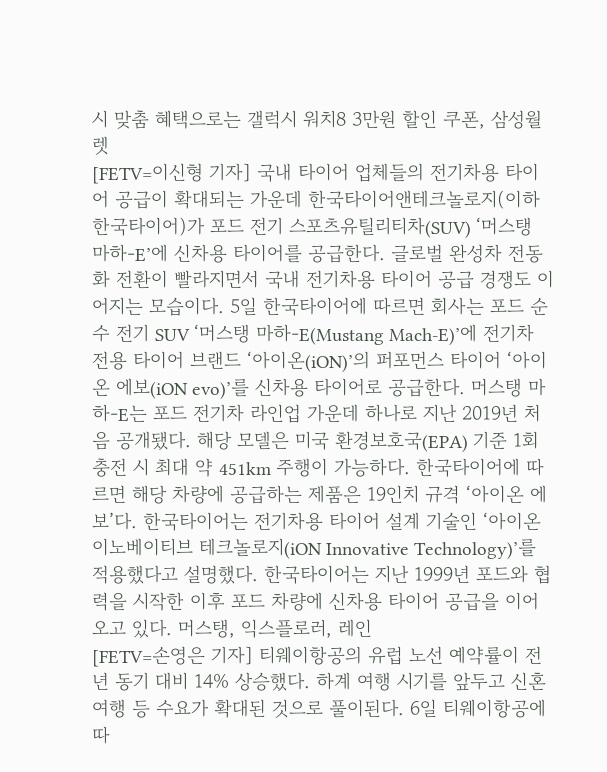시 맞춤 혜택으로는 갤럭시 워치8 3만원 할인 쿠폰, 삼성월렛
[FETV=이신형 기자] 국내 타이어 업체들의 전기차용 타이어 공급이 확대되는 가운데 한국타이어앤테크놀로지(이하 한국타이어)가 포드 전기 스포츠유틸리티차(SUV) ‘머스탱 마하-E’에 신차용 타이어를 공급한다. 글로벌 완성차 전동화 전환이 빨라지면서 국내 전기차용 타이어 공급 경쟁도 이어지는 모습이다. 5일 한국타이어에 따르면 회사는 포드 순수 전기 SUV ‘머스탱 마하-E(Mustang Mach-E)’에 전기차 전용 타이어 브랜드 ‘아이온(iON)’의 퍼포먼스 타이어 ‘아이온 에보(iON evo)’를 신차용 타이어로 공급한다. 머스탱 마하-E는 포드 전기차 라인업 가운데 하나로 지난 2019년 처음 공개됐다. 해당 모델은 미국 환경보호국(EPA) 기준 1회 충전 시 최대 약 451km 주행이 가능하다. 한국타이어에 따르면 해당 차량에 공급하는 제품은 19인치 규격 ‘아이온 에보’다. 한국타이어는 전기차용 타이어 설계 기술인 ‘아이온 이노베이티브 테크놀로지(iON Innovative Technology)’를 적용했다고 설명했다. 한국타이어는 지난 1999년 포드와 협력을 시작한 이후 포드 차량에 신차용 타이어 공급을 이어오고 있다. 머스탱, 익스플로러, 레인
[FETV=손영은 기자] 티웨이항공의 유럽 노선 예약률이 전년 동기 대비 14% 상승했다. 하계 여행 시기를 앞두고 신혼여행 등 수요가 확대된 것으로 풀이된다. 6일 티웨이항공에 따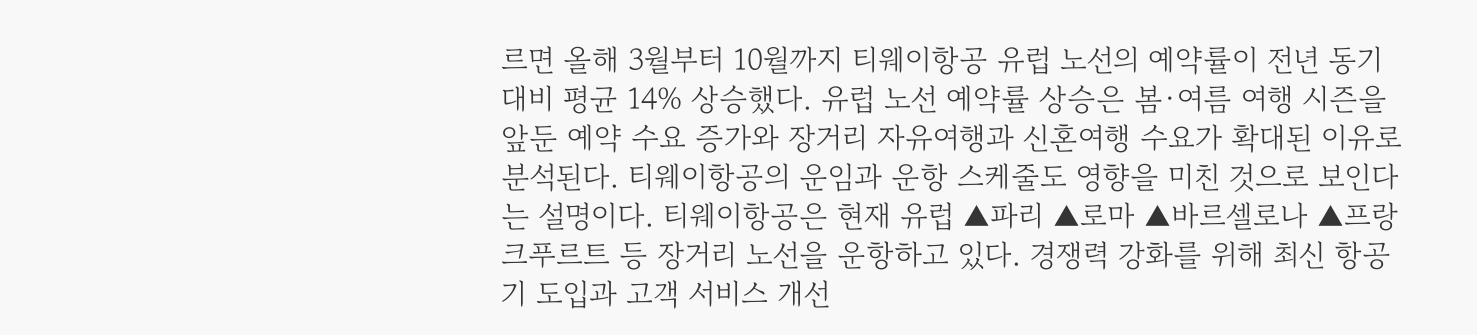르면 올해 3월부터 10월까지 티웨이항공 유럽 노선의 예약률이 전년 동기 대비 평균 14% 상승했다. 유럽 노선 예약률 상승은 봄·여름 여행 시즌을 앞둔 예약 수요 증가와 장거리 자유여행과 신혼여행 수요가 확대된 이유로 분석된다. 티웨이항공의 운임과 운항 스케줄도 영향을 미친 것으로 보인다는 설명이다. 티웨이항공은 현재 유럽 ▲파리 ▲로마 ▲바르셀로나 ▲프랑크푸르트 등 장거리 노선을 운항하고 있다. 경쟁력 강화를 위해 최신 항공기 도입과 고객 서비스 개선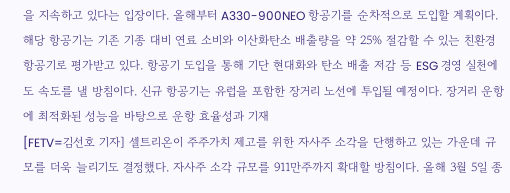을 지속하고 있다는 입장이다. 올해부터 A330-900NEO 항공기를 순차적으로 도입할 계획이다. 해당 항공기는 기존 기종 대비 연료 소비와 이산화탄소 배출량을 약 25% 절감할 수 있는 친환경 항공기로 평가받고 있다. 항공기 도입을 통해 기단 현대화와 탄소 배출 저감 등 ESG 경영 실천에도 속도를 낼 방침이다. 신규 항공기는 유럽을 포함한 장거리 노선에 투입될 예정이다. 장거리 운항에 최적화된 성능을 바탕으로 운항 효율성과 기재
[FETV=김선호 기자] 셀트리온이 주주가치 제고를 위한 자사주 소각을 단행하고 있는 가운데 규모를 더욱 늘리기도 결정했다. 자사주 소각 규모를 911만주까지 확대할 방침이다. 올해 3월 5일 종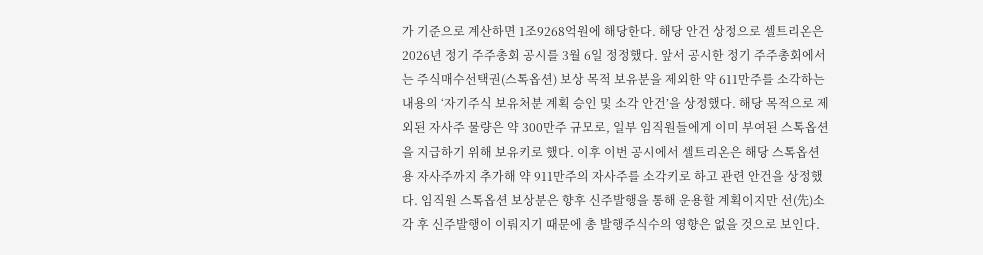가 기준으로 계산하면 1조9268억원에 해당한다. 해당 안건 상정으로 셀트리온은 2026년 정기 주주총회 공시를 3월 6일 정정했다. 앞서 공시한 정기 주주총회에서는 주식매수선택권(스톡옵션) 보상 목적 보유분을 제외한 약 611만주를 소각하는 내용의 ‘자기주식 보유처분 계획 승인 및 소각 안건’을 상정했다. 해당 목적으로 제외된 자사주 물량은 약 300만주 규모로, 일부 임직원들에게 이미 부여된 스톡옵션을 지급하기 위해 보유키로 했다. 이후 이번 공시에서 셀트리온은 해당 스톡옵션용 자사주까지 추가해 약 911만주의 자사주를 소각키로 하고 관련 안건을 상정했다. 임직원 스톡옵션 보상분은 향후 신주발행을 통해 운용할 계획이지만 선(先)소각 후 신주발행이 이뤄지기 때문에 총 발행주식수의 영향은 없을 것으로 보인다.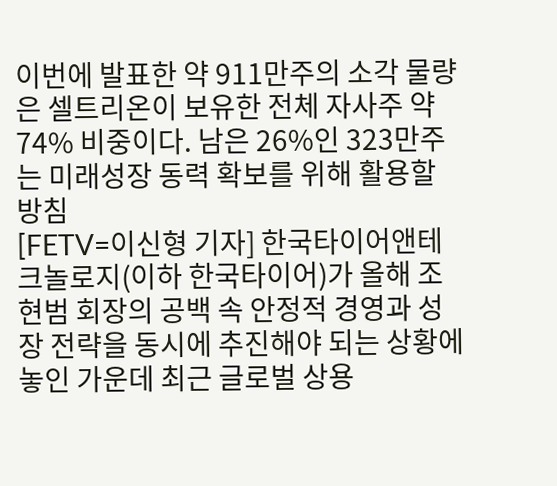이번에 발표한 약 911만주의 소각 물량은 셀트리온이 보유한 전체 자사주 약 74% 비중이다. 남은 26%인 323만주는 미래성장 동력 확보를 위해 활용할 방침
[FETV=이신형 기자] 한국타이어앤테크놀로지(이하 한국타이어)가 올해 조현범 회장의 공백 속 안정적 경영과 성장 전략을 동시에 추진해야 되는 상황에 놓인 가운데 최근 글로벌 상용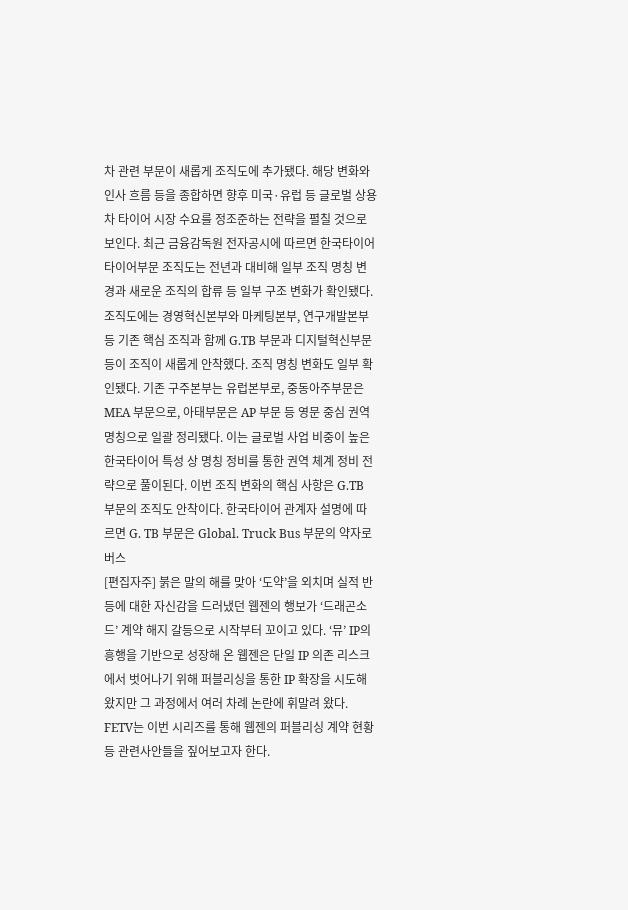차 관련 부문이 새롭게 조직도에 추가됐다. 해당 변화와 인사 흐름 등을 종합하면 향후 미국·유럽 등 글로벌 상용차 타이어 시장 수요를 정조준하는 전략을 펼칠 것으로 보인다. 최근 금융감독원 전자공시에 따르면 한국타이어 타이어부문 조직도는 전년과 대비해 일부 조직 명칭 변경과 새로운 조직의 합류 등 일부 구조 변화가 확인됐다. 조직도에는 경영혁신본부와 마케팅본부, 연구개발본부 등 기존 핵심 조직과 함께 G.TB 부문과 디지털혁신부문 등이 조직이 새롭게 안착했다. 조직 명칭 변화도 일부 확인됐다. 기존 구주본부는 유럽본부로, 중동아주부문은 MEA 부문으로, 아태부문은 AP 부문 등 영문 중심 권역 명칭으로 일괄 정리됐다. 이는 글로벌 사업 비중이 높은 한국타이어 특성 상 명칭 정비를 통한 권역 체계 정비 전략으로 풀이된다. 이번 조직 변화의 핵심 사항은 G.TB 부문의 조직도 안착이다. 한국타이어 관계자 설명에 따르면 G. TB 부문은 Global. Truck Bus 부문의 약자로 버스
[편집자주] 붉은 말의 해를 맞아 ‘도약’을 외치며 실적 반등에 대한 자신감을 드러냈던 웹젠의 행보가 ‘드래곤소드’ 계약 해지 갈등으로 시작부터 꼬이고 있다. ‘뮤’ IP의 흥행을 기반으로 성장해 온 웹젠은 단일 IP 의존 리스크에서 벗어나기 위해 퍼블리싱을 통한 IP 확장을 시도해 왔지만 그 과정에서 여러 차례 논란에 휘말려 왔다. FETV는 이번 시리즈를 통해 웹젠의 퍼블리싱 계약 현황 등 관련사안들을 짚어보고자 한다.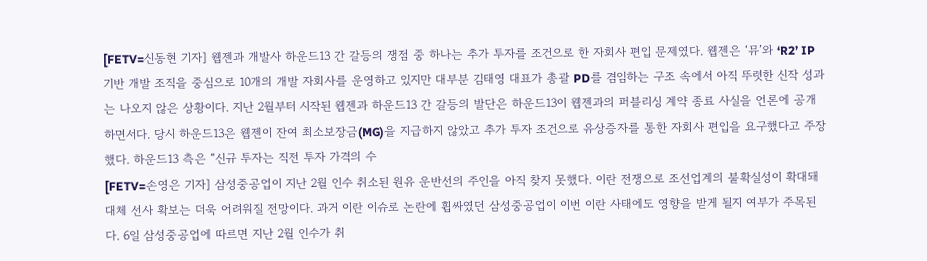[FETV=신동현 기자] 웹젠과 개발사 하운드13 간 갈등의 쟁점 중 하나는 추가 투자를 조건으로 한 자회사 편입 문제였다. 웹젠은 ‘뮤’와 ‘R2’ IP 기반 개발 조직을 중심으로 10개의 개발 자회사를 운영하고 있지만 대부분 김태영 대표가 총괄 PD를 겸임하는 구조 속에서 아직 뚜렷한 신작 성과는 나오지 않은 상황이다. 지난 2월부터 시작된 웹젠과 하운드13 간 갈등의 발단은 하운드13이 웹젠과의 퍼블리싱 계약 종료 사실을 언론에 공개하면서다. 당시 하운드13은 웹젠이 잔여 최소보장금(MG)을 지급하지 않았고 추가 투자 조건으로 유상증자를 통한 자회사 편입을 요구했다고 주장했다. 하운드13 측은 “신규 투자는 직전 투자 가격의 수
[FETV=손영은 기자] 삼성중공업이 지난 2월 인수 취소된 원유 운반선의 주인을 아직 찾지 못했다. 이란 전쟁으로 조선업계의 불확실성이 확대돼 대체 선사 확보는 더욱 어려워질 전망이다. 과거 이란 이슈로 논란에 휩싸였던 삼성중공업이 이번 이란 사태에도 영향을 받게 될지 여부가 주목된다. 6일 삼성중공업에 따르면 지난 2월 인수가 취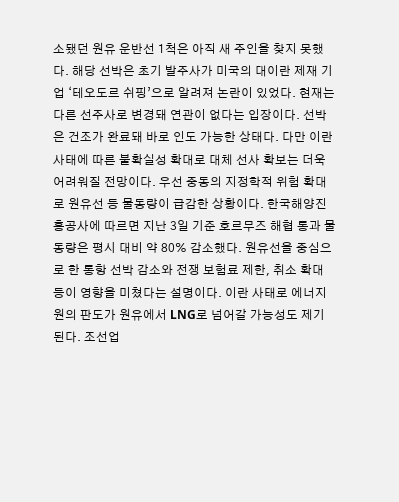소됐던 원유 운반선 1척은 아직 새 주인을 찾지 못했다. 해당 선박은 초기 발주사가 미국의 대이란 제재 기업 ‘테오도르 쉬핑’으로 알려져 논란이 있었다. 현재는 다른 선주사로 변경돼 연관이 없다는 입장이다. 선박은 건조가 완료돼 바로 인도 가능한 상태다. 다만 이란 사태에 따른 불확실성 확대로 대체 선사 확보는 더욱 어려워질 전망이다. 우선 중동의 지정학적 위험 확대로 원유선 등 물동량이 급감한 상황이다. 한국해양진흥공사에 따르면 지난 3일 기준 호르무즈 해협 통과 물동량은 평시 대비 약 80% 감소했다. 원유선을 중심으로 한 통항 선박 감소와 전쟁 보험료 제한, 취소 확대 등이 영향을 미쳤다는 설명이다. 이란 사태로 에너지원의 판도가 원유에서 LNG로 넘어갈 가능성도 제기된다. 조선업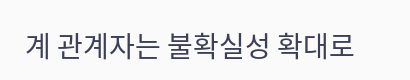계 관계자는 불확실성 확대로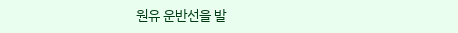원유 운반선을 발